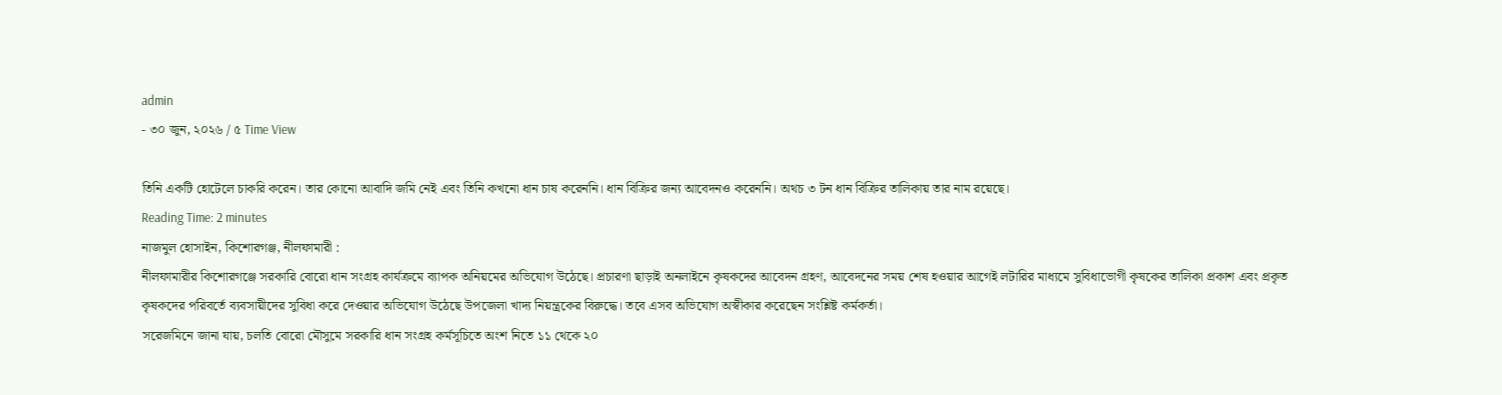admin
- ৩০ জুন, ২০২৬ / ৫ Time View

তিনি একটি হোটেলে চাকরি করেন। তার কোনো আবাদি জমি নেই এবং তিনি কখনো ধান চাষ করেননি। ধান বিক্রির জন্য আবেদনও করেননি। অথচ ৩ টন ধান বিক্রির তালিকায় তার নাম রয়েছে।
Reading Time: 2 minutes
নাজমুল হোসাইন, কিশোরগঞ্জ, নীলফামারী :
নীলফামারীর কিশোরগঞ্জে সরকারি বোরো ধান সংগ্রহ কার্যক্রমে ব্যাপক অনিয়মের অভিযোগ উঠেছে। প্রচারণা ছাড়াই অনলাইনে কৃষকদের আবেদন গ্রহণ, আবেদনের সময় শেষ হওয়ার আগেই লটারির মাধ্যমে সুবিধাভোগী কৃষকের তালিকা প্রকাশ এবং প্রকৃত কৃষকদের পরিবর্তে ব্যবসায়ীদের সুবিধা করে দেওয়ার অভিযোগ উঠেছে উপজেলা খাদ্য নিয়ন্ত্রকের বিরুদ্ধে। তবে এসব অভিযোগ অস্বীকার করেছেন সংশ্লিষ্ট কর্মকর্তা।
সরেজমিনে জানা যায়, চলতি বোরো মৌসুমে সরকারি ধান সংগ্রহ কর্মসূচিতে অংশ নিতে ১১ থেকে ২০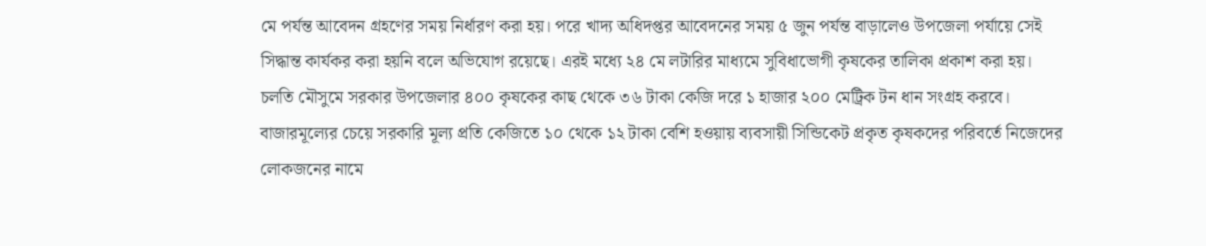মে পর্যন্ত আবেদন গ্রহণের সময় নির্ধারণ করা হয়। পরে খাদ্য অধিদপ্তর আবেদনের সময় ৫ জুন পর্যন্ত বাড়ালেও উপজেলা পর্যায়ে সেই সিদ্ধান্ত কার্যকর করা হয়নি বলে অভিযোগ রয়েছে। এরই মধ্যে ২৪ মে লটারির মাধ্যমে সুবিধাভোগী কৃষকের তালিকা প্রকাশ করা হয়।
চলতি মৌসুমে সরকার উপজেলার ৪০০ কৃষকের কাছ থেকে ৩৬ টাকা কেজি দরে ১ হাজার ২০০ মেট্রিক টন ধান সংগ্রহ করবে। বাজারমূল্যের চেয়ে সরকারি মূল্য প্রতি কেজিতে ১০ থেকে ১২ টাকা বেশি হওয়ায় ব্যবসায়ী সিন্ডিকেট প্রকৃত কৃষকদের পরিবর্তে নিজেদের লোকজনের নামে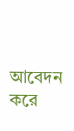আবেদন করে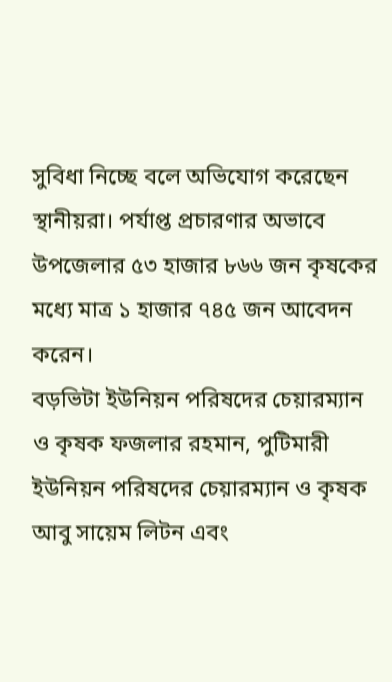সুবিধা নিচ্ছে বলে অভিযোগ করেছেন স্থানীয়রা। পর্যাপ্ত প্রচারণার অভাবে উপজেলার ৫৩ হাজার ৮৬৬ জন কৃষকের মধ্যে মাত্র ১ হাজার ৭৪৫ জন আবেদন করেন।
বড়ভিটা ইউনিয়ন পরিষদের চেয়ারম্যান ও কৃষক ফজলার রহমান, পুটিমারী ইউনিয়ন পরিষদের চেয়ারম্যান ও কৃষক আবু সায়েম লিটন এবং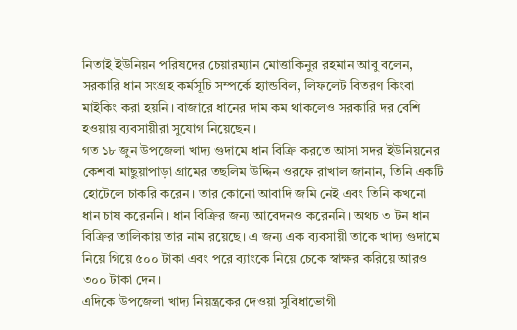নিতাই ইউনিয়ন পরিষদের চেয়ারম্যান মোত্তাকিনুর রহমান আবু বলেন, সরকারি ধান সংগ্রহ কর্মসূচি সম্পর্কে হ্যান্ডবিল, লিফলেট বিতরণ কিংবা মাইকিং করা হয়নি। বাজারে ধানের দাম কম থাকলেও সরকারি দর বেশি হওয়ায় ব্যবসায়ীরা সুযোগ নিয়েছেন।
গত ১৮ জুন উপজেলা খাদ্য গুদামে ধান বিক্রি করতে আসা সদর ইউনিয়নের কেশবা মাছুয়াপাড়া গ্রামের তছলিম উদ্দিন ওরফে রাখাল জানান, তিনি একটি হোটেলে চাকরি করেন। তার কোনো আবাদি জমি নেই এবং তিনি কখনো ধান চাষ করেননি। ধান বিক্রির জন্য আবেদনও করেননি। অথচ ৩ টন ধান বিক্রির তালিকায় তার নাম রয়েছে। এ জন্য এক ব্যবসায়ী তাকে খাদ্য গুদামে নিয়ে গিয়ে ৫০০ টাকা এবং পরে ব্যাংকে নিয়ে চেকে স্বাক্ষর করিয়ে আরও ৩০০ টাকা দেন।
এদিকে উপজেলা খাদ্য নিয়ন্ত্রকের দেওয়া সুবিধাভোগী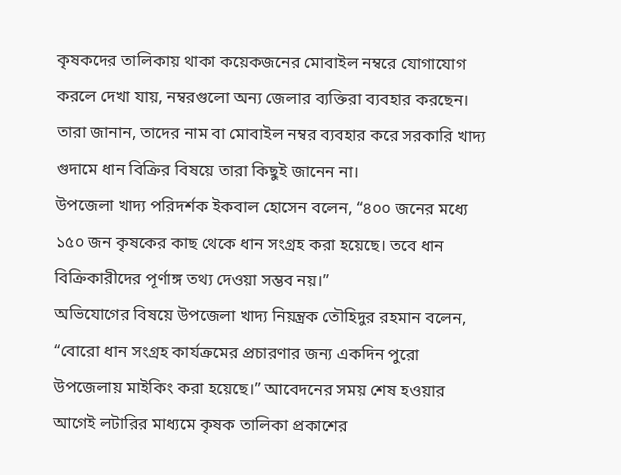কৃষকদের তালিকায় থাকা কয়েকজনের মোবাইল নম্বরে যোগাযোগ করলে দেখা যায়, নম্বরগুলো অন্য জেলার ব্যক্তিরা ব্যবহার করছেন। তারা জানান, তাদের নাম বা মোবাইল নম্বর ব্যবহার করে সরকারি খাদ্য গুদামে ধান বিক্রির বিষয়ে তারা কিছুই জানেন না।
উপজেলা খাদ্য পরিদর্শক ইকবাল হোসেন বলেন, “৪০০ জনের মধ্যে ১৫০ জন কৃষকের কাছ থেকে ধান সংগ্রহ করা হয়েছে। তবে ধান বিক্রিকারীদের পূর্ণাঙ্গ তথ্য দেওয়া সম্ভব নয়।”
অভিযোগের বিষয়ে উপজেলা খাদ্য নিয়ন্ত্রক তৌহিদুর রহমান বলেন, “বোরো ধান সংগ্রহ কার্যক্রমের প্রচারণার জন্য একদিন পুরো উপজেলায় মাইকিং করা হয়েছে।” আবেদনের সময় শেষ হওয়ার আগেই লটারির মাধ্যমে কৃষক তালিকা প্রকাশের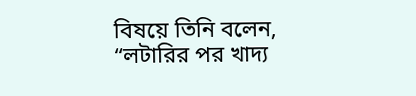বিষয়ে তিনি বলেন, “লটারির পর খাদ্য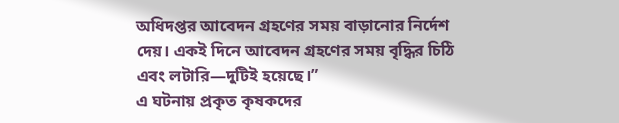অধিদপ্তর আবেদন গ্রহণের সময় বাড়ানোর নির্দেশ দেয়। একই দিনে আবেদন গ্রহণের সময় বৃদ্ধির চিঠি এবং লটারি—দুটিই হয়েছে।”
এ ঘটনায় প্রকৃত কৃষকদের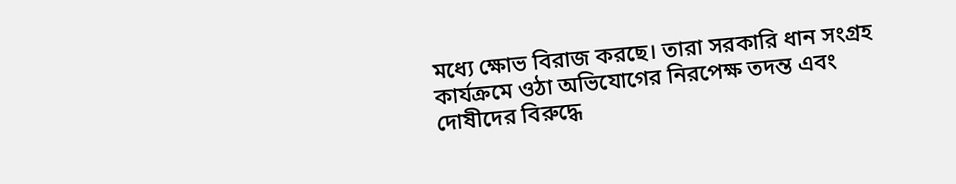মধ্যে ক্ষোভ বিরাজ করছে। তারা সরকারি ধান সংগ্রহ কার্যক্রমে ওঠা অভিযোগের নিরপেক্ষ তদন্ত এবং দোষীদের বিরুদ্ধে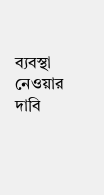ব্যবস্থা নেওয়ার দাবি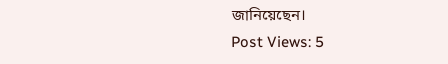জানিয়েছেন।
Post Views: 5